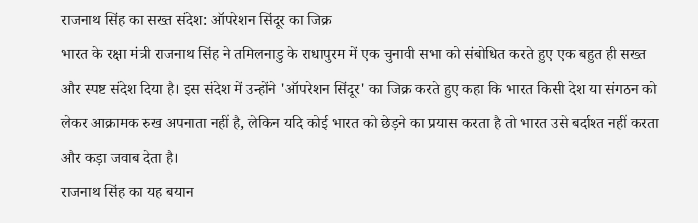राजनाथ सिंह का सख्त संदेश: ऑपरेशन सिंदूर का जिक्र
भारत के रक्षा मंत्री राजनाथ सिंह ने तमिलनाडु के राधापुरम में एक चुनावी सभा को संबोधित करते हुए एक बहुत ही सख्त और स्पष्ट संदेश दिया है। इस संदेश में उन्होंने 'ऑपरेशन सिंदूर' का जिक्र करते हुए कहा कि भारत किसी देश या संगठन को लेकर आक्रामक रुख अपनाता नहीं है, लेकिन यदि कोई भारत को छेड़ने का प्रयास करता है तो भारत उसे बर्दाश्त नहीं करता और कड़ा जवाब देता है।
राजनाथ सिंह का यह बयान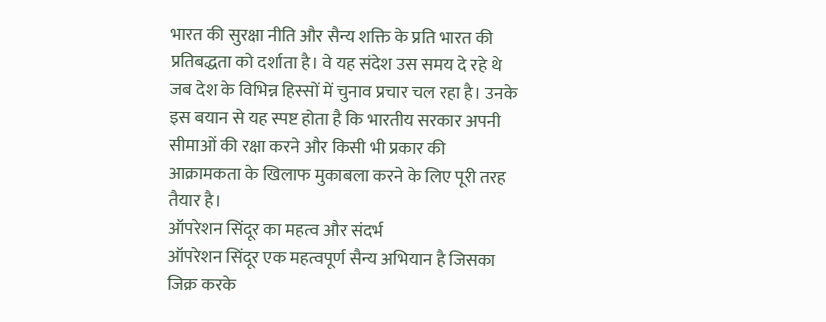भारत की सुरक्षा नीति और सैन्य शक्ति के प्रति भारत की प्रतिबद्धता को दर्शाता है। वे यह संदेश उस समय दे रहे थे जब देश के विभिन्न हिस्सों में चुनाव प्रचार चल रहा है। उनके इस बयान से यह स्पष्ट होता है कि भारतीय सरकार अपनी सीमाओं की रक्षा करने और किसी भी प्रकार की आक्रामकता के खिलाफ मुकाबला करने के लिए पूरी तरह तैयार है।
ऑपरेशन सिंदूर का महत्व और संदर्भ
ऑपरेशन सिंदूर एक महत्वपूर्ण सैन्य अभियान है जिसका जिक्र करके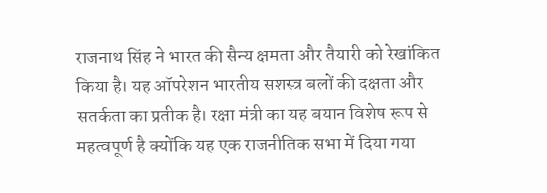राजनाथ सिंह ने भारत की सैन्य क्षमता और तैयारी को रेखांकित किया है। यह ऑपरेशन भारतीय सशस्त्र बलों की दक्षता और सतर्कता का प्रतीक है। रक्षा मंत्री का यह बयान विशेष रूप से महत्वपूर्ण है क्योंकि यह एक राजनीतिक सभा में दिया गया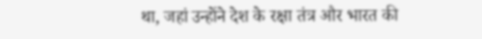था, जहां उन्होंने देश के रक्षा तंत्र और भारत की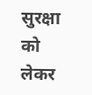सुरक्षा को लेकर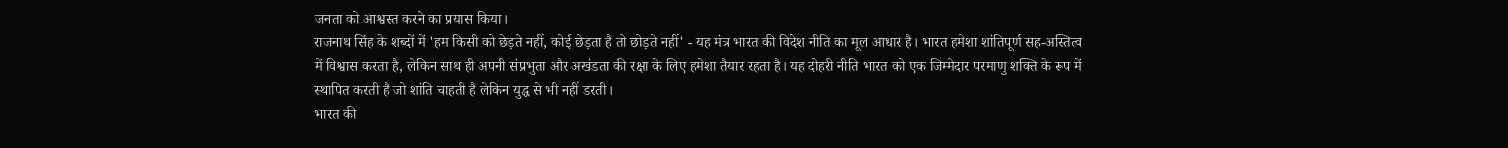जनता को आश्वस्त करने का प्रयास किया।
राजनाथ सिंह के शब्दों में 'हम किसी को छेड़ते नहीं, कोई छेड़ता है तो छोड़ते नहीं' - यह मंत्र भारत की विदेश नीति का मूल आधार है। भारत हमेशा शांतिपूर्ण सह-अस्तित्व में विश्वास करता है, लेकिन साथ ही अपनी संप्रभुता और अखंडता की रक्षा के लिए हमेशा तैयार रहता है। यह दोहरी नीति भारत को एक जिम्मेदार परमाणु शक्ति के रूप में स्थापित करती है जो शांति चाहती है लेकिन युद्ध से भी नहीं डरती।
भारत की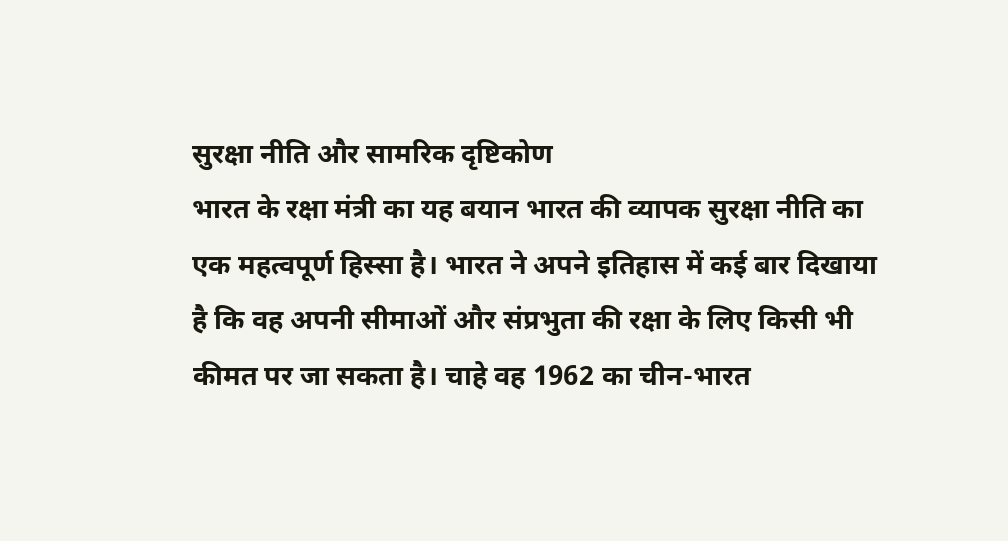सुरक्षा नीति और सामरिक दृष्टिकोण
भारत के रक्षा मंत्री का यह बयान भारत की व्यापक सुरक्षा नीति का एक महत्वपूर्ण हिस्सा है। भारत ने अपने इतिहास में कई बार दिखाया है कि वह अपनी सीमाओं और संप्रभुता की रक्षा के लिए किसी भी कीमत पर जा सकता है। चाहे वह 1962 का चीन-भारत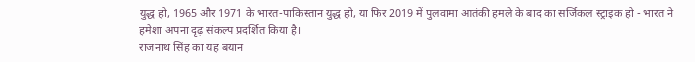युद्ध हो, 1965 और 1971 के भारत-पाकिस्तान युद्ध हो, या फिर 2019 में पुलवामा आतंकी हमले के बाद का सर्जिकल स्ट्राइक हो - भारत ने हमेशा अपना दृढ़ संकल्प प्रदर्शित किया है।
राजनाथ सिंह का यह बयान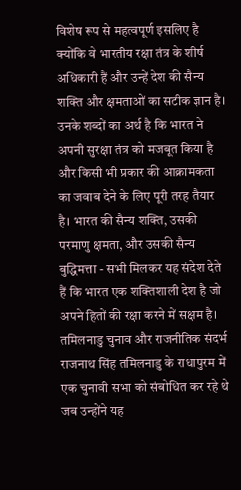विशेष रूप से महत्वपूर्ण इसलिए है क्योंकि वे भारतीय रक्षा तंत्र के शीर्ष अधिकारी हैं और उन्हें देश की सैन्य शक्ति और क्षमताओं का सटीक ज्ञान है। उनके शब्दों का अर्थ है कि भारत ने अपनी सुरक्षा तंत्र को मजबूत किया है और किसी भी प्रकार की आक्रामकता का जवाब देने के लिए पूरी तरह तैयार है। भारत की सैन्य शक्ति, उसकी परमाणु क्षमता, और उसकी सैन्य बुद्धिमत्ता - सभी मिलकर यह संदेश देते हैं कि भारत एक शक्तिशाली देश है जो अपने हितों की रक्षा करने में सक्षम है।
तमिलनाडु चुनाव और राजनीतिक संदर्भ
राजनाथ सिंह तमिलनाडु के राधापुरम में एक चुनावी सभा को संबोधित कर रहे थे जब उन्होंने यह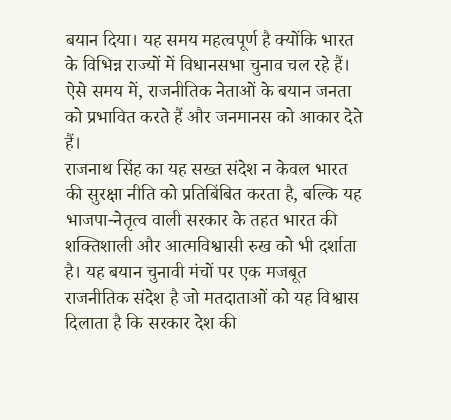बयान दिया। यह समय महत्वपूर्ण है क्योंकि भारत के विभिन्न राज्यों में विधानसभा चुनाव चल रहे हैं। ऐसे समय में, राजनीतिक नेताओं के बयान जनता को प्रभावित करते हैं और जनमानस को आकार देते हैं।
राजनाथ सिंह का यह सख्त संदेश न केवल भारत की सुरक्षा नीति को प्रतिबिंबित करता है, बल्कि यह भाजपा-नेतृत्व वाली सरकार के तहत भारत की शक्तिशाली और आत्मविश्वासी रुख को भी दर्शाता है। यह बयान चुनावी मंचों पर एक मजबूत राजनीतिक संदेश है जो मतदाताओं को यह विश्वास दिलाता है कि सरकार देश की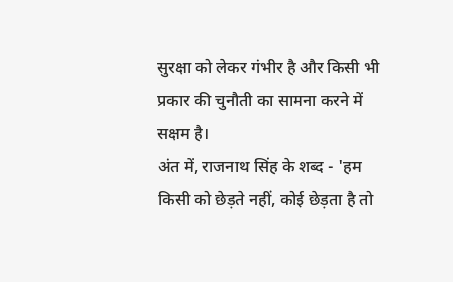सुरक्षा को लेकर गंभीर है और किसी भी प्रकार की चुनौती का सामना करने में सक्षम है।
अंत में, राजनाथ सिंह के शब्द - 'हम किसी को छेड़ते नहीं, कोई छेड़ता है तो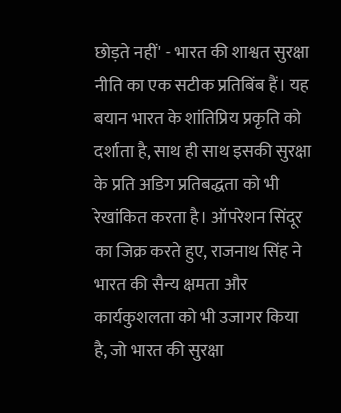छोड़ते नहीं' - भारत की शाश्वत सुरक्षा नीति का एक सटीक प्रतिबिंब हैं। यह बयान भारत के शांतिप्रिय प्रकृति को दर्शाता है, साथ ही साथ इसकी सुरक्षा के प्रति अडिग प्रतिबद्धता को भी रेखांकित करता है। ऑपरेशन सिंदूर का जिक्र करते हुए, राजनाथ सिंह ने भारत की सैन्य क्षमता और कार्यकुशलता को भी उजागर किया है, जो भारत की सुरक्षा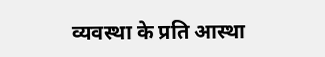व्यवस्था के प्रति आस्था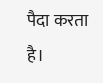पैदा करता है।